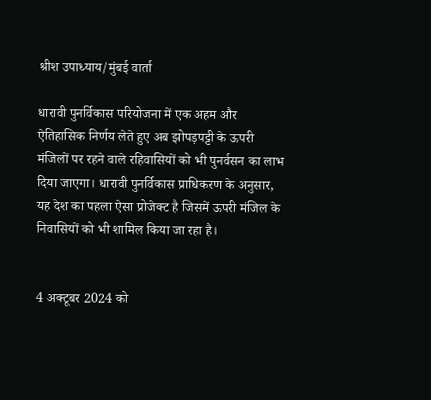श्रीश उपाध्याय/मुंबई वार्ता

धारावी पुनर्विकास परियोजना में एक अहम और ऐतिहासिक निर्णय लेते हुए अब झोपड़पट्टी के ऊपरी मंजिलों पर रहने वाले रहिवासियों को भी पुनर्वसन का लाभ दिया जाएगा। धारावी पुनर्विकास प्राधिकरण के अनुसार, यह देश का पहला ऐसा प्रोजेक्ट है जिसमें ऊपरी मंजिल के निवासियों को भी शामिल किया जा रहा है।


4 अक्टूबर 2024 को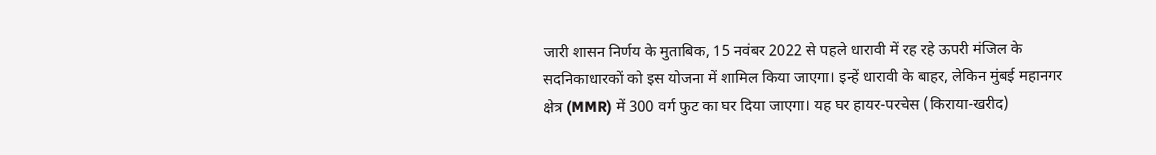जारी शासन निर्णय के मुताबिक, 15 नवंबर 2022 से पहले धारावी में रह रहे ऊपरी मंजिल के सदनिकाधारकों को इस योजना में शामिल किया जाएगा। इन्हें धारावी के बाहर, लेकिन मुंबई महानगर क्षेत्र (MMR) में 300 वर्ग फुट का घर दिया जाएगा। यह घर हायर-परचेस (किराया-खरीद)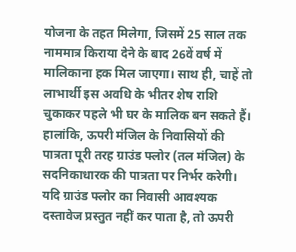योजना के तहत मिलेगा, जिसमें 25 साल तक नाममात्र किराया देने के बाद 26वें वर्ष में मालिकाना हक मिल जाएगा। साथ ही, चाहें तो लाभार्थी इस अवधि के भीतर शेष राशि चुकाकर पहले भी घर के मालिक बन सकते हैं।
हालांकि, ऊपरी मंजिल के निवासियों की पात्रता पूरी तरह ग्राउंड फ्लोर (तल मंजिल) के सदनिकाधारक की पात्रता पर निर्भर करेगी। यदि ग्राउंड फ्लोर का निवासी आवश्यक दस्तावेज प्रस्तुत नहीं कर पाता है, तो ऊपरी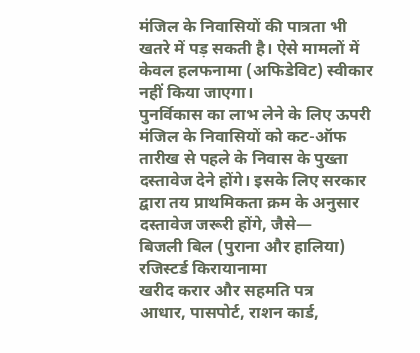मंजिल के निवासियों की पात्रता भी खतरे में पड़ सकती है। ऐसे मामलों में केवल हलफनामा (अफिडेविट) स्वीकार नहीं किया जाएगा।
पुनर्विकास का लाभ लेने के लिए ऊपरी मंजिल के निवासियों को कट-ऑफ तारीख से पहले के निवास के पुख्ता दस्तावेज देने होंगे। इसके लिए सरकार द्वारा तय प्राथमिकता क्रम के अनुसार दस्तावेज जरूरी होंगे, जैसे—
बिजली बिल (पुराना और हालिया)
रजिस्टर्ड किरायानामा
खरीद करार और सहमति पत्र
आधार, पासपोर्ट, राशन कार्ड,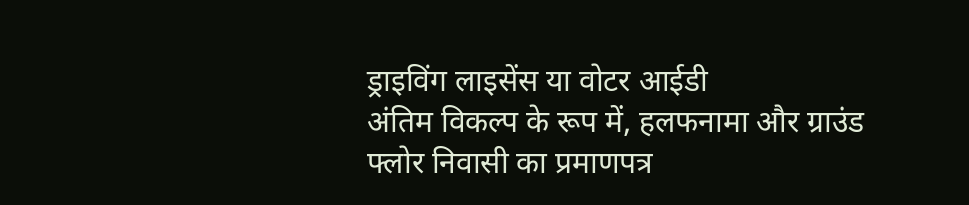ड्राइविंग लाइसेंस या वोटर आईडी
अंतिम विकल्प के रूप में, हलफनामा और ग्राउंड फ्लोर निवासी का प्रमाणपत्र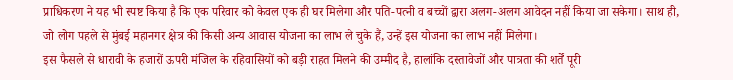प्राधिकरण ने यह भी स्पष्ट किया है कि एक परिवार को केवल एक ही घर मिलेगा और पति-पत्नी व बच्चों द्वारा अलग-अलग आवेदन नहीं किया जा सकेगा। साथ ही, जो लोग पहले से मुंबई महानगर क्षेत्र की किसी अन्य आवास योजना का लाभ ले चुके हैं, उन्हें इस योजना का लाभ नहीं मिलेगा।
इस फैसले से धारावी के हजारों ऊपरी मंजिल के रहिवासियों को बड़ी राहत मिलने की उम्मीद है, हालांकि दस्तावेजों और पात्रता की शर्तें पूरी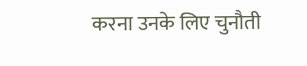करना उनके लिए चुनौती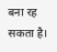बना रह सकता है।